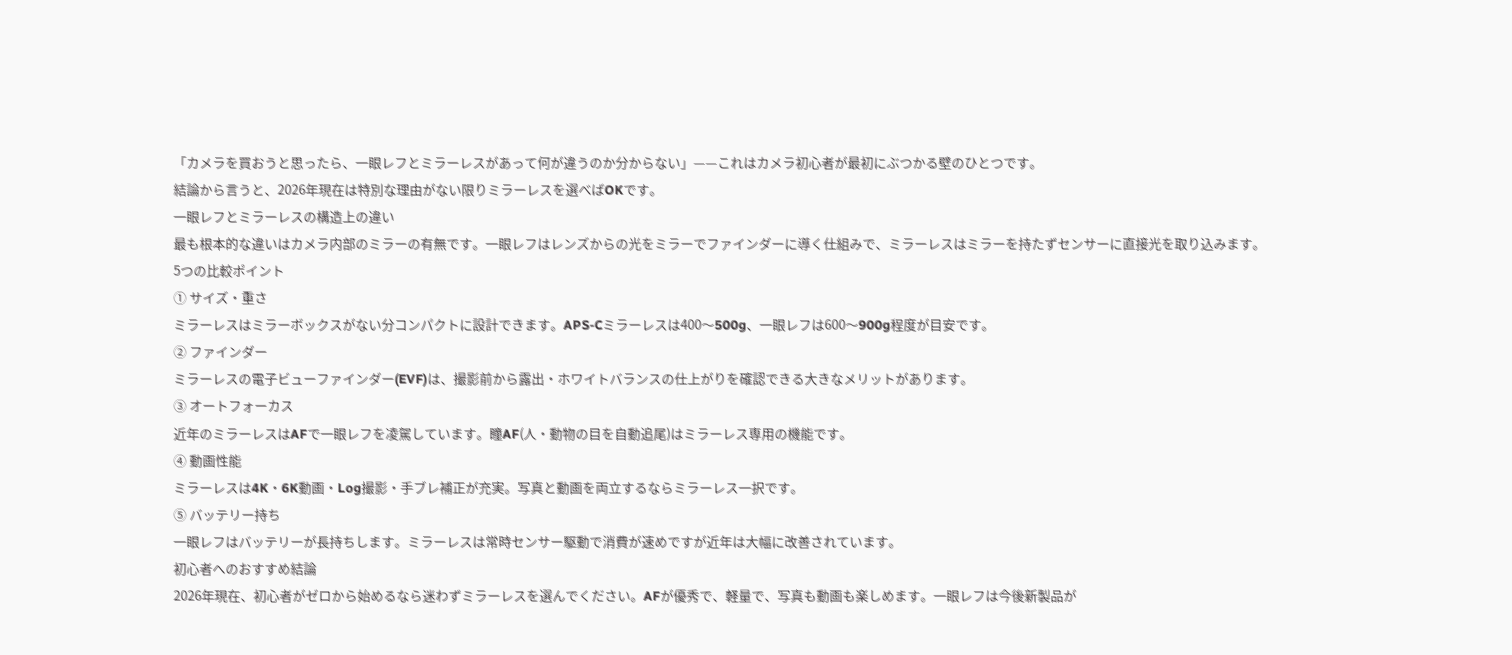「カメラを買おうと思ったら、一眼レフとミラーレスがあって何が違うのか分からない」——これはカメラ初心者が最初にぶつかる壁のひとつです。
結論から言うと、2026年現在は特別な理由がない限りミラーレスを選べばOKです。
一眼レフとミラーレスの構造上の違い
最も根本的な違いはカメラ内部のミラーの有無です。一眼レフはレンズからの光をミラーでファインダーに導く仕組みで、ミラーレスはミラーを持たずセンサーに直接光を取り込みます。
5つの比較ポイント
① サイズ・重さ
ミラーレスはミラーボックスがない分コンパクトに設計できます。APS-Cミラーレスは400〜500g、一眼レフは600〜900g程度が目安です。
② ファインダー
ミラーレスの電子ビューファインダー(EVF)は、撮影前から露出・ホワイトバランスの仕上がりを確認できる大きなメリットがあります。
③ オートフォーカス
近年のミラーレスはAFで一眼レフを凌駕しています。瞳AF(人・動物の目を自動追尾)はミラーレス専用の機能です。
④ 動画性能
ミラーレスは4K・6K動画・Log撮影・手ブレ補正が充実。写真と動画を両立するならミラーレス一択です。
⑤ バッテリー持ち
一眼レフはバッテリーが長持ちします。ミラーレスは常時センサー駆動で消費が速めですが近年は大幅に改善されています。
初心者へのおすすめ結論
2026年現在、初心者がゼロから始めるなら迷わずミラーレスを選んでください。AFが優秀で、軽量で、写真も動画も楽しめます。一眼レフは今後新製品が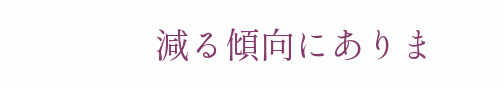減る傾向にありま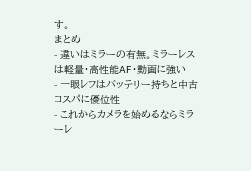す。
まとめ
- 違いはミラーの有無。ミラーレスは軽量・高性能AF・動画に強い
- 一眼レフはバッテリー持ちと中古コスパに優位性
- これからカメラを始めるならミラーレ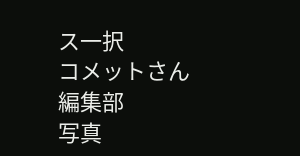ス一択
コメットさん
編集部
写真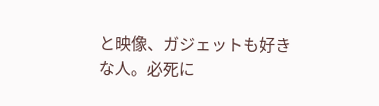と映像、ガジェットも好きな人。必死に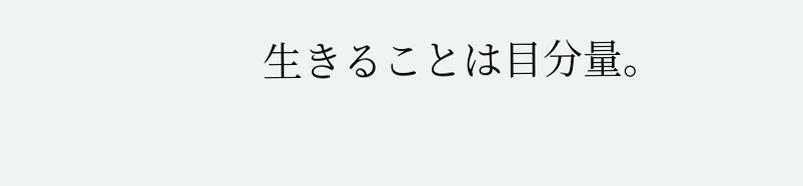生きることは目分量。